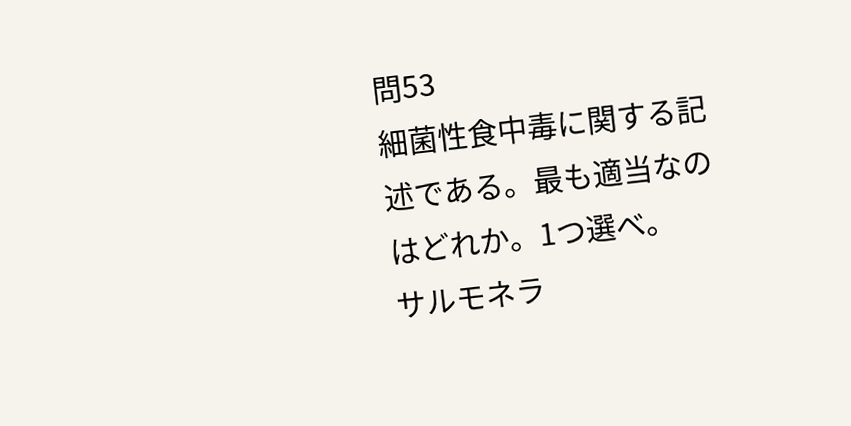問53
細菌性食中毒に関する記述である。最も適当なのはどれか。1つ選べ。
サルモネラ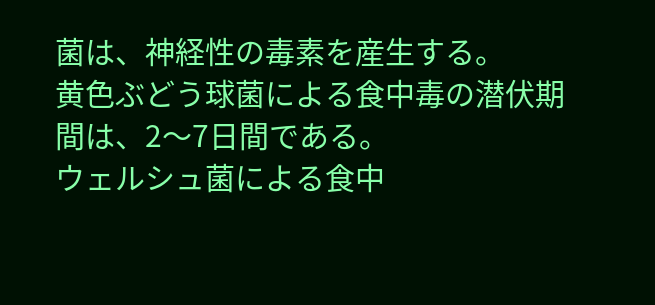菌は、神経性の毒素を産生する。
黄色ぶどう球菌による食中毒の潜伏期間は、2〜7日間である。
ウェルシュ菌による食中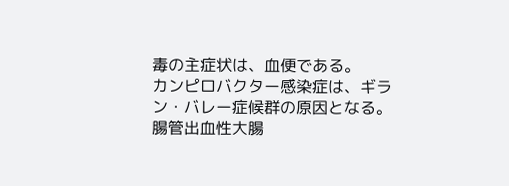毒の主症状は、血便である。
カンピロバクター感染症は、ギラン・バレー症候群の原因となる。
腸管出血性大腸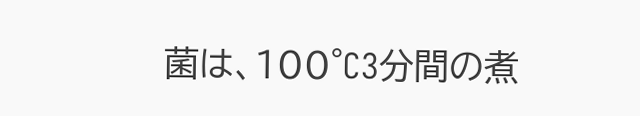菌は、100°C3分間の煮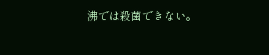沸では殺菌できない。